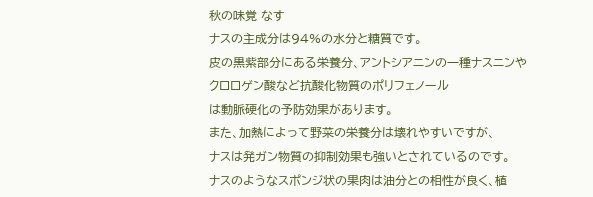秋の味覚 なす
ナスの主成分は94%の水分と糖質です。
皮の黒紫部分にある栄養分、アントシアニンの一種ナスニンやクロロゲン酸など抗酸化物質のポリフェノール
は動脈硬化の予防効果があります。
また、加熱によって野菜の栄養分は壊れやすいですが、
ナスは発ガン物質の抑制効果も強いとされているのです。
ナスのようなスポンジ状の果肉は油分との相性が良く、植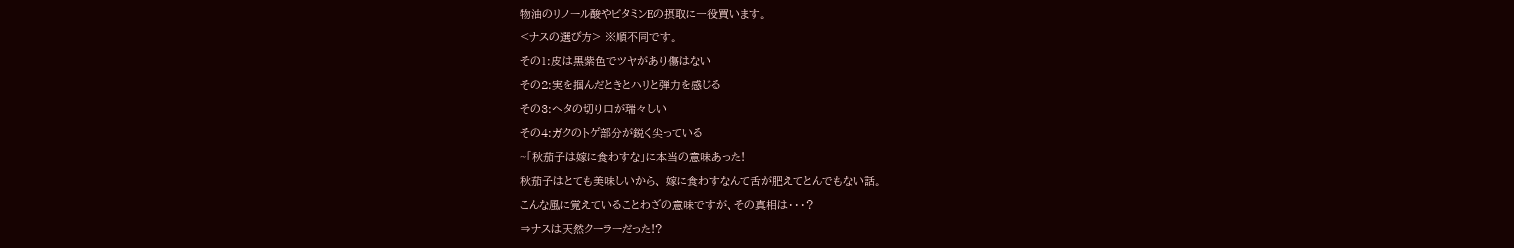物油のリノール酸やビタミンEの摂取に一役買います。
<ナスの選び方> ※順不同です。
その1:皮は黒紫色でツヤがあり傷はない
その2:実を掴んだときとハリと弾力を感じる
その3:ヘタの切り口が瑞々しい
その4:ガクのトゲ部分が鋭く尖っている
~「秋茄子は嫁に食わすな」に本当の意味あった!
秋茄子はとても美味しいから、 嫁に食わすなんて舌が肥えてとんでもない話。
こんな風に覚えていることわざの意味ですが、その真相は・・・?
⇒ナスは天然クーラーだった!?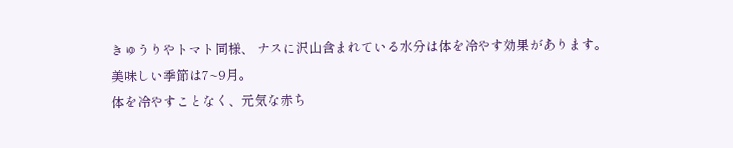きゅうりやトマト同様、 ナスに沢山含まれている水分は体を冷やす効果があります。
美味しい季節は7~9月。
体を冷やすことなく、元気な赤ち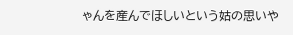ゃんを産んでほしいという姑の思いや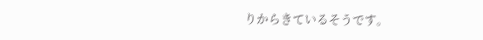りからきているそうです。